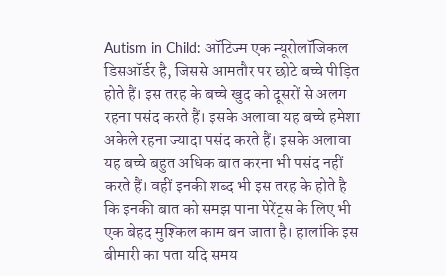Autism in Child: ऑटिज्म एक न्यूरोलॉजिकल डिसऑर्डर है, जिससे आमतौर पर छोटे बच्चे पीड़ित होते हैं। इस तरह के बच्चे खुद को दूसरों से अलग रहना पसंद करते हैं। इसके अलावा यह बच्चे हमेशा अकेले रहना ज्यादा पसंद करते हैं। इसके अलावा यह बच्चे बहुत अधिक बात करना भी पसंद नहीं करते हैं। वहीं इनकी शब्द भी इस तरह के होते है कि इनकी बात को समझ पाना पेरेंट्स के लिए भी एक बेहद मुश्किल काम बन जाता है। हालांकि इस बीमारी का पता यदि समय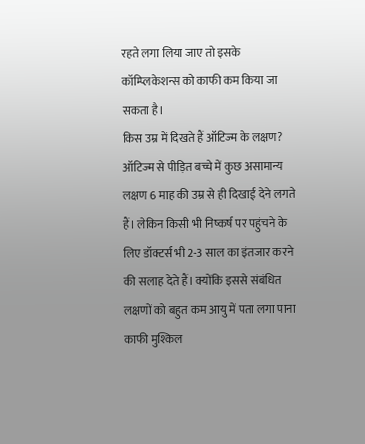रहते लगा लिया जाए तो इसके कॉम्प्लिकेशन्स को काफी कम किया जा सकता है।
किस उम्र में दिखते हैं ऑटिज्म के लक्षण?
ऑटिज्म से पीड़ित बच्चे में कुछ असामान्य लक्षण 6 माह की उम्र से ही दिखाई देने लगते हैं। लेकिन किसी भी निष्कर्ष पर पहुंचने के लिए डॉक्टर्स भी 2-3 साल का इंतजार करने की सलाह देते हैं। क्योंकि इससे संबंधित लक्षणों को बहुत कम आयु में पता लगा पाना काफी मुश्किल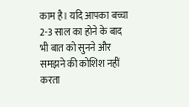काम है। यदि आपका बच्चा 2-3 साल का होने के बाद भी बात को सुनने और समझने की कोशिश नहीं करता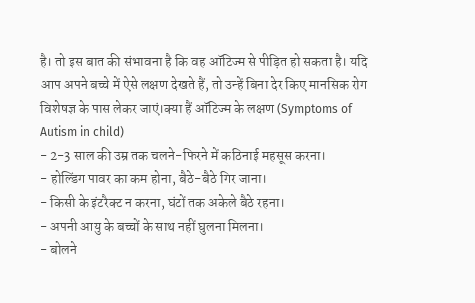है। तो इस बात की संभावना है कि वह ऑटिज्म से पीड़ित हो सकता है। यदि आप अपने बच्चे में ऐसे लक्षण देखते हैं, तो उन्हें बिना देर किए मानसिक रोग विशेषज्ञ के पास लेकर जाएं।क्या हैं ऑटिज्म के लक्षण (Symptoms of Autism in child)
- 2-3 साल की उम्र तक चलने-फिरने में कठिनाई महसूस करना।
- होल्डिंग पावर का कम होना, बैठे-बैठे गिर जाना।
- किसी के इंटरैक्ट न करना, घंटों तक अकेले बैठे रहना।
- अपनी आयु के बच्चों के साथ नहीं घुलना मिलना।
- बोलने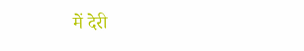में देरी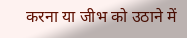करना या जीभ को उठाने में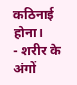कठिनाई होना।
- शरीर के अंगों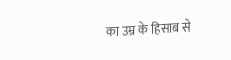का उम्र के हिसाब से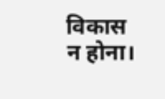विकास न होना।